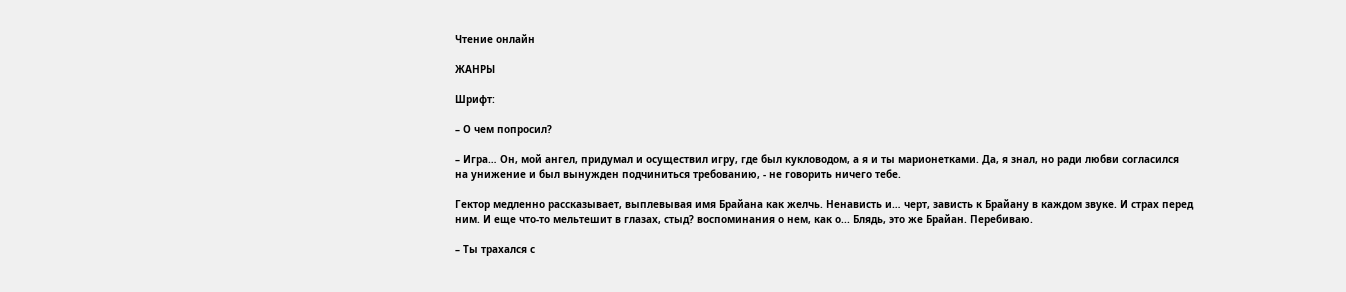Чтение онлайн

ЖАНРЫ

Шрифт:

– О чем попросил?

– Игра… Он, мой ангел, придумал и осуществил игру, где был кукловодом, а я и ты марионетками. Да, я знал, но ради любви согласился на унижение и был вынужден подчиниться требованию, - не говорить ничего тебе.

Гектор медленно рассказывает, выплевывая имя Брайана как желчь. Ненависть и… черт, зависть к Брайану в каждом звуке. И страх перед ним. И еще что-то мельтешит в глазах, стыд? воспоминания о нем, как о... Блядь, это же Брайан. Перебиваю.

– Ты трахался с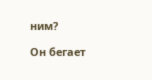ним?

Он бегает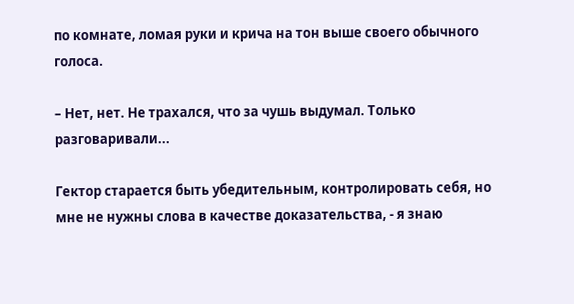по комнате, ломая руки и крича на тон выше своего обычного голоса.

– Нет, нет. Не трахался, что за чушь выдумал. Только разговаривали...

Гектор старается быть убедительным, контролировать себя, но мне не нужны слова в качестве доказательства, - я знаю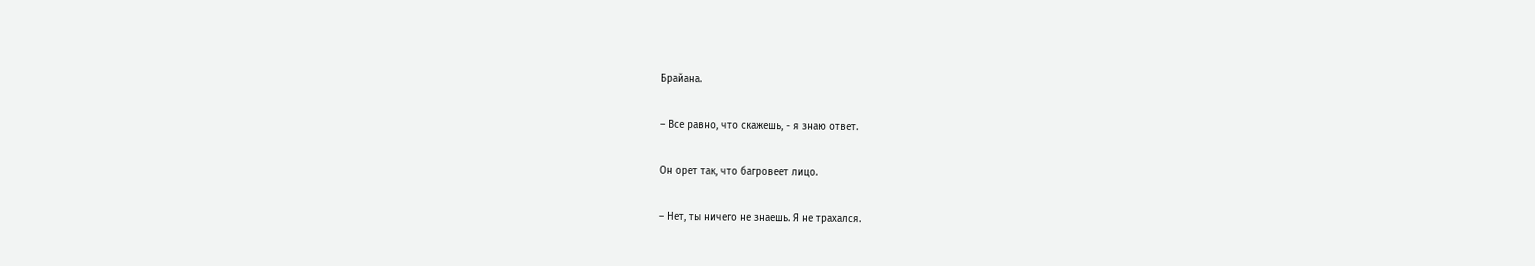Брайана.

– Все равно, что скажешь, - я знаю ответ.

Он орет так, что багровеет лицо.

– Нет, ты ничего не знаешь. Я не трахался.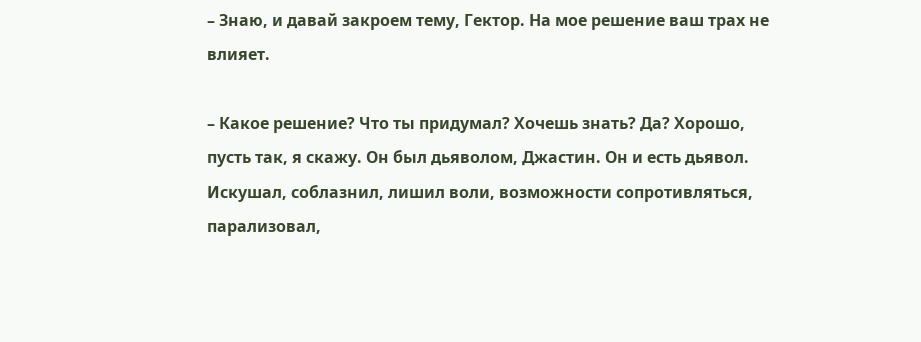– Знаю, и давай закроем тему, Гектор. На мое решение ваш трах не влияет.

– Какое решение? Что ты придумал? Хочешь знать? Да? Хорошо, пусть так, я скажу. Он был дьяволом, Джастин. Он и есть дьявол. Искушал, соблазнил, лишил воли, возможности сопротивляться, парализовал,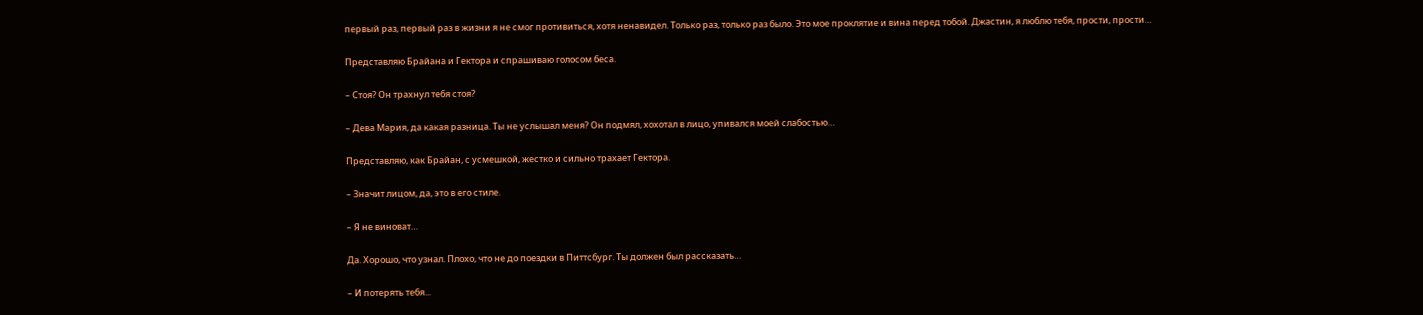первый раз, первый раз в жизни я не смог противиться, хотя ненавидел. Только раз, только раз было. Это мое проклятие и вина перед тобой. Джастин, я люблю тебя, прости, прости…

Представляю Брайана и Гектора и спрашиваю голосом беса.

– Стоя? Он трахнул тебя стоя?

– Дева Мария, да какая разница. Ты не услышал меня? Он подмял, хохотал в лицо, упивался моей слабостью…

Представляю, как Брайан, с усмешкой, жестко и сильно трахает Гектора.

– Значит лицом, да, это в его стиле.

– Я не виноват…

Да. Хорошо, что узнал. Плохо, что не до поездки в Питтсбург. Ты должен был рассказать…

– И потерять тебя...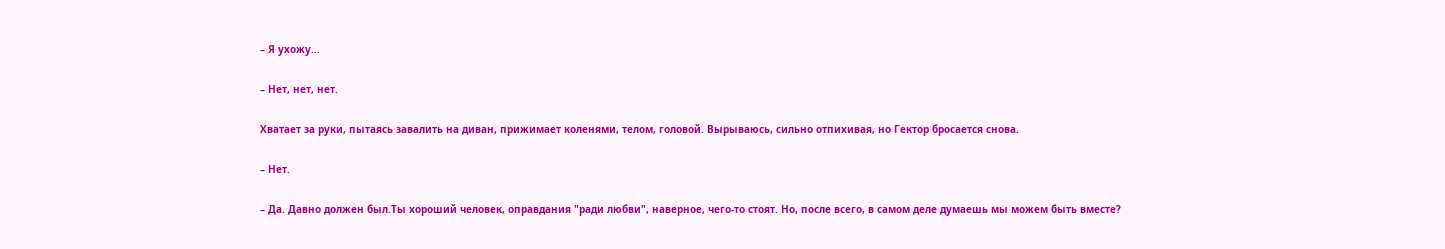– Я ухожу…

– Нет, нет, нет.

Хватает за руки, пытаясь завалить на диван, прижимает коленями, телом, головой. Вырываюсь, сильно отпихивая, но Гектор бросается снова.

– Нет.

– Да. Давно должен был.Ты хороший человек, оправдания "ради любви", наверное, чего-то стоят. Но, после всего, в самом деле думаешь мы можем быть вместе?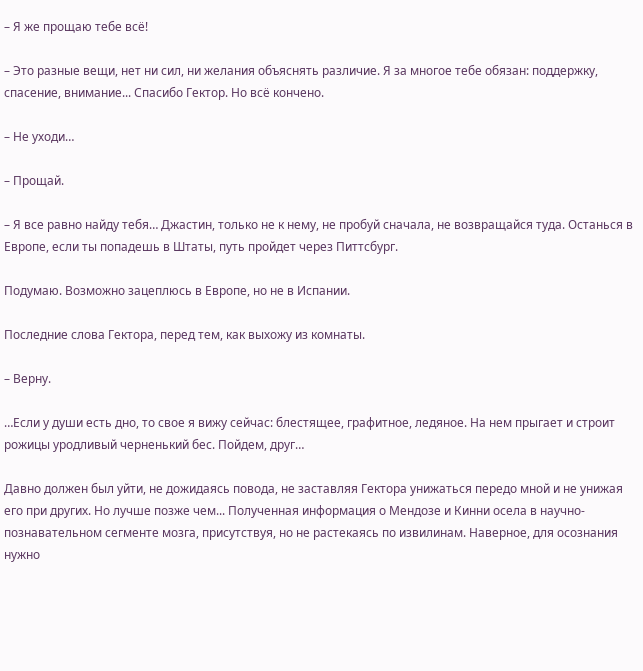– Я же прощаю тебе всё!

– Это разные вещи, нет ни сил, ни желания объяснять различие. Я за многое тебе обязан: поддержку, спасение, внимание... Спасибо Гектор. Но всё кончено.

– Не уходи…

– Прощай.

– Я все равно найду тебя… Джастин, только не к нему, не пробуй сначала, не возвращайся туда. Останься в Европе, если ты попадешь в Штаты, путь пройдет через Питтсбург.

Подумаю. Возможно зацеплюсь в Европе, но не в Испании.

Последние слова Гектора, перед тем, как выхожу из комнаты.

– Верну.

…Если у души есть дно, то свое я вижу сейчас: блестящее, графитное, ледяное. На нем прыгает и строит рожицы уродливый черненький бес. Пойдем, друг…

Давно должен был уйти, не дожидаясь повода, не заставляя Гектора унижаться передо мной и не унижая его при других. Но лучше позже чем... Полученная информация о Мендозе и Кинни осела в научно-познавательном сегменте мозга, присутствуя, но не растекаясь по извилинам. Наверное, для осознания нужно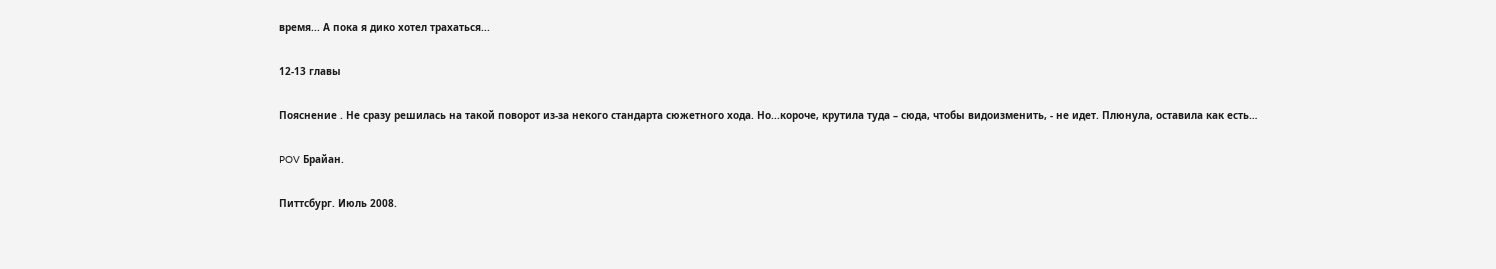время... А пока я дико хотел трахаться...

12-13 главы

Пояснение . Не сразу решилась на такой поворот из-за некого стандарта сюжетного хода. Но...короче, крутила туда – сюда, чтобы видоизменить, - не идет. Плюнула, оставила как есть…

POV Брайан.

Питтсбург. Июль 2008.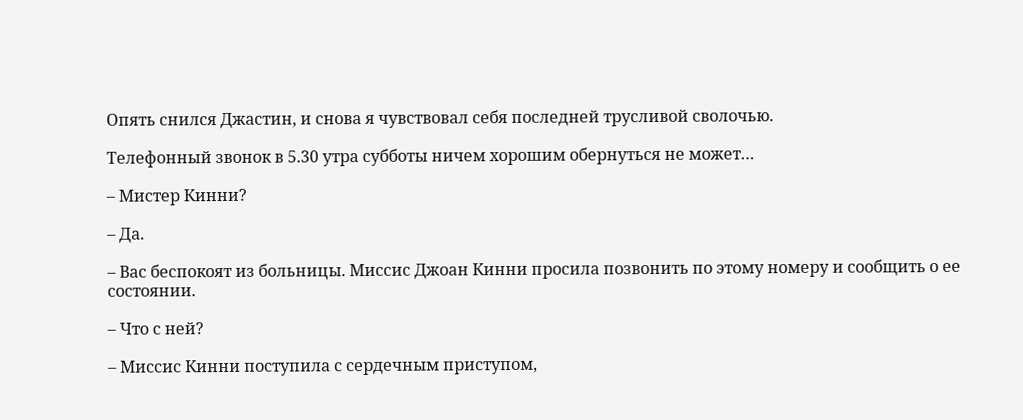Опять снился Джастин, и снова я чувствовал себя последней трусливой сволочью.

Телефонный звонок в 5.30 утра субботы ничем хорошим обернуться не может…

– Мистер Кинни?

– Да.

– Вас беспокоят из больницы. Миссис Джоан Кинни просила позвонить по этому номеру и сообщить о ее состоянии.

– Что с ней?

– Миссис Кинни поступила с сердечным приступом,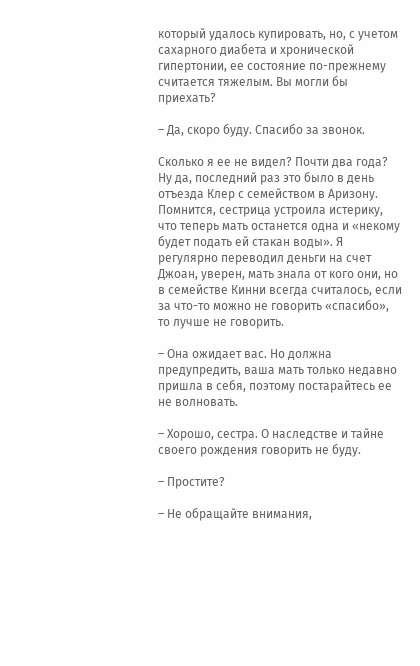который удалось купировать, но, с учетом сахарного диабета и хронической гипертонии, ее состояние по-прежнему считается тяжелым. Вы могли бы приехать?

– Да, скоро буду. Спасибо за звонок.

Сколько я ее не видел? Почти два года? Ну да, последний раз это было в день отъезда Клер с семейством в Аризону. Помнится, сестрица устроила истерику, что теперь мать останется одна и «некому будет подать ей стакан воды». Я регулярно переводил деньги на счет Джоан, уверен, мать знала от кого они, но в семействе Кинни всегда считалось, если за что-то можно не говорить «спасибо», то лучше не говорить.

– Она ожидает вас. Но должна предупредить, ваша мать только недавно пришла в себя, поэтому постарайтесь ее не волновать.

– Хорошо, сестра. О наследстве и тайне своего рождения говорить не буду.

– Простите?

– Не обращайте внимания,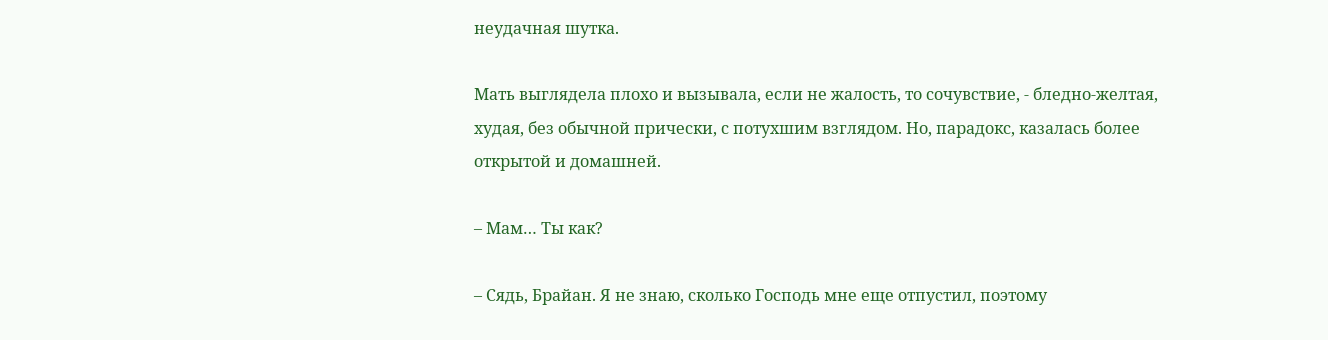неудачная шутка.

Мать выглядела плохо и вызывала, если не жалость, то сочувствие, - бледно-желтая, худая, без обычной прически, с потухшим взглядом. Но, парадокс, казалась более открытой и домашней.

– Мам… Ты как?

– Сядь, Брайан. Я не знаю, сколько Господь мне еще отпустил, поэтому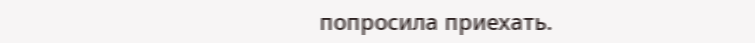попросила приехать.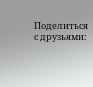Поделиться с друзьями: